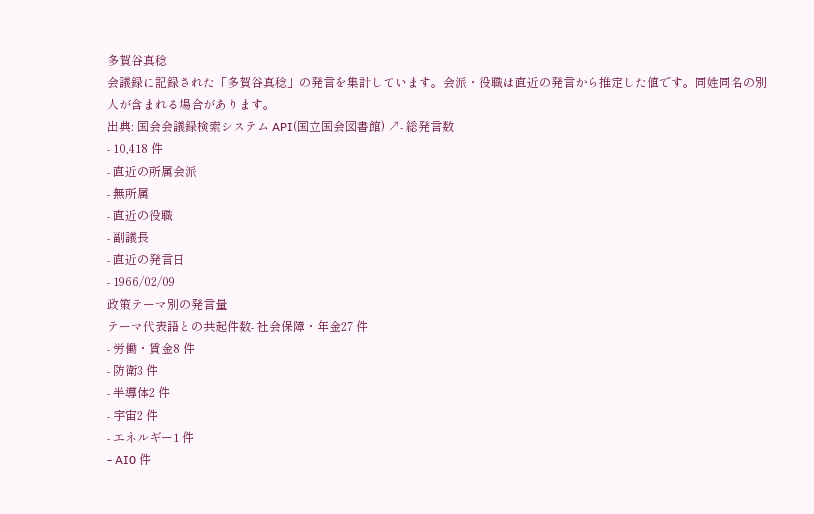多賀谷真稔
会議録に記録された「多賀谷真稔」の発言を集計しています。会派・役職は直近の発言から推定した値です。同姓同名の別人が含まれる場合があります。
出典: 国会会議録検索システム API(国立国会図書館) ↗- 総発言数
- 10,418 件
- 直近の所属会派
- 無所属
- 直近の役職
- 副議長
- 直近の発言日
- 1966/02/09
政策テーマ別の発言量
テーマ代表語との共起件数- 社会保障・年金27 件
- 労働・賃金8 件
- 防衛3 件
- 半導体2 件
- 宇宙2 件
- エネルギー1 件
- AI0 件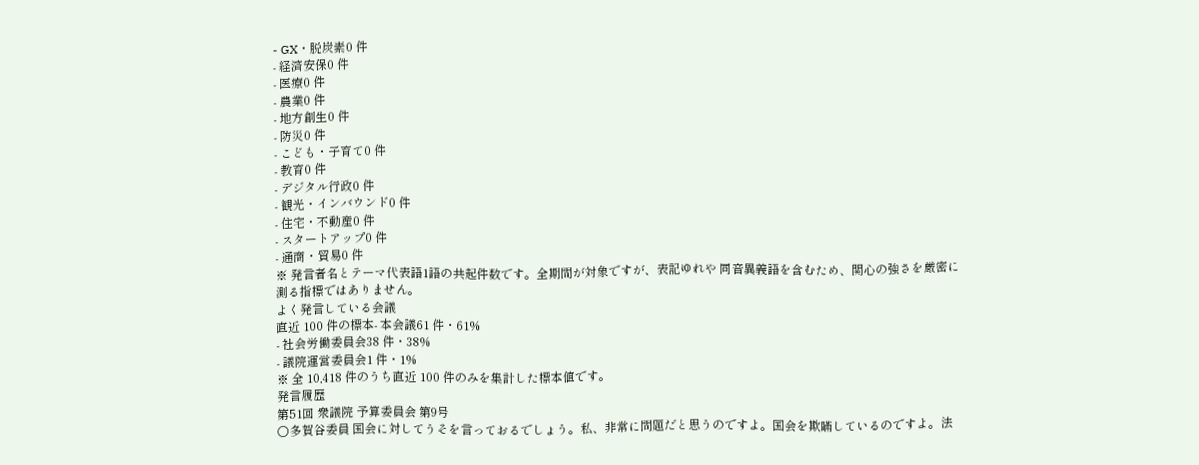- GX・脱炭素0 件
- 経済安保0 件
- 医療0 件
- 農業0 件
- 地方創生0 件
- 防災0 件
- こども・子育て0 件
- 教育0 件
- デジタル行政0 件
- 観光・インバウンド0 件
- 住宅・不動産0 件
- スタートアップ0 件
- 通商・貿易0 件
※ 発言者名とテーマ代表語1語の共起件数です。全期間が対象ですが、表記ゆれや 同音異義語を含むため、関心の強さを厳密に測る指標ではありません。
よく発言している会議
直近 100 件の標本- 本会議61 件・61%
- 社会労働委員会38 件・38%
- 議院運営委員会1 件・1%
※ 全 10,418 件のうち直近 100 件のみを集計した標本値です。
発言履歴
第51回 衆議院 予算委員会 第9号
○多賀谷委員 国会に対してうそを言っておるでしょう。私、非常に問題だと思うのですよ。国会を欺瞞しているのですよ。法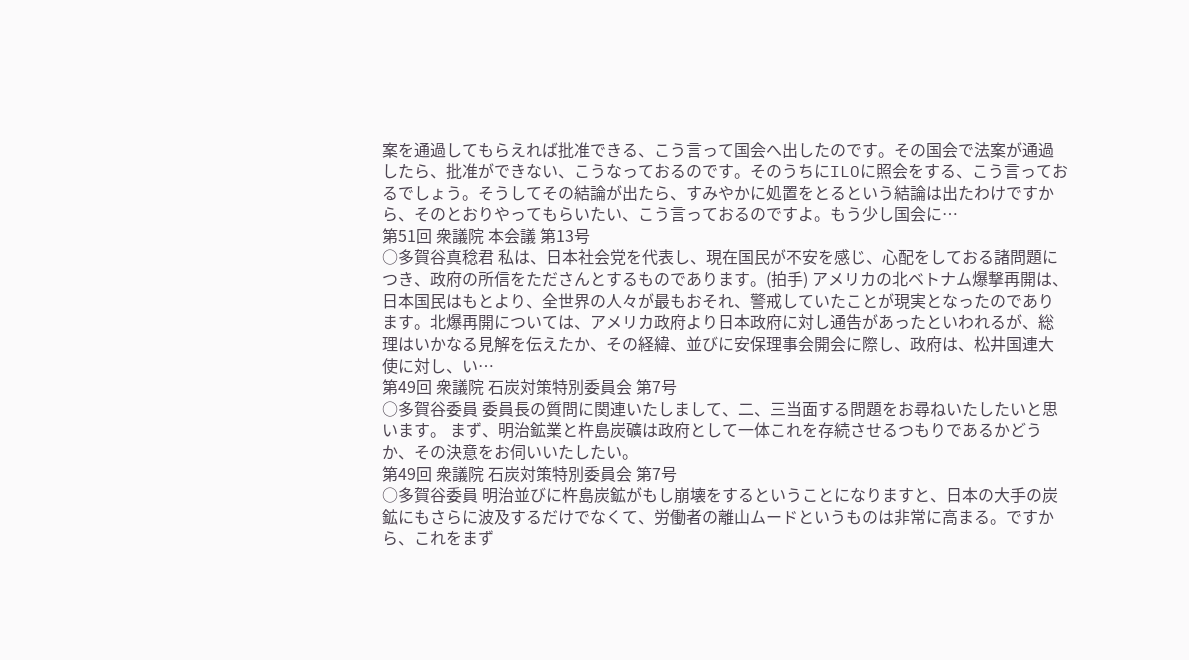案を通過してもらえれば批准できる、こう言って国会へ出したのです。その国会で法案が通過したら、批准ができない、こうなっておるのです。そのうちにILOに照会をする、こう言っておるでしょう。そうしてその結論が出たら、すみやかに処置をとるという結論は出たわけですから、そのとおりやってもらいたい、こう言っておるのですよ。もう少し国会に…
第51回 衆議院 本会議 第13号
○多賀谷真稔君 私は、日本社会党を代表し、現在国民が不安を感じ、心配をしておる諸問題につき、政府の所信をたださんとするものであります。(拍手) アメリカの北ベトナム爆撃再開は、日本国民はもとより、全世界の人々が最もおそれ、警戒していたことが現実となったのであります。北爆再開については、アメリカ政府より日本政府に対し通告があったといわれるが、総理はいかなる見解を伝えたか、その経緯、並びに安保理事会開会に際し、政府は、松井国連大使に対し、い…
第49回 衆議院 石炭対策特別委員会 第7号
○多賀谷委員 委員長の質問に関連いたしまして、二、三当面する問題をお尋ねいたしたいと思います。 まず、明治鉱業と杵島炭礦は政府として一体これを存続させるつもりであるかどうか、その決意をお伺いいたしたい。
第49回 衆議院 石炭対策特別委員会 第7号
○多賀谷委員 明治並びに杵島炭鉱がもし崩壊をするということになりますと、日本の大手の炭鉱にもさらに波及するだけでなくて、労働者の離山ムードというものは非常に高まる。ですから、これをまず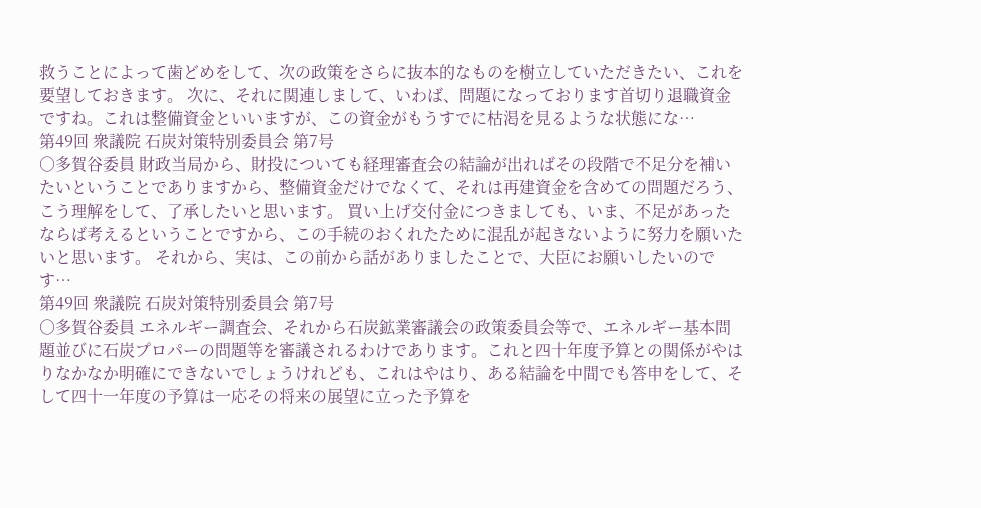救うことによって歯どめをして、次の政策をさらに抜本的なものを樹立していただきたい、これを要望しておきます。 次に、それに関連しまして、いわば、問題になっております首切り退職資金ですね。これは整備資金といいますが、この資金がもうすでに枯渇を見るような状態にな…
第49回 衆議院 石炭対策特別委員会 第7号
○多賀谷委員 財政当局から、財投についても経理審査会の結論が出ればその段階で不足分を補いたいということでありますから、整備資金だけでなくて、それは再建資金を含めての問題だろう、こう理解をして、了承したいと思います。 買い上げ交付金につきましても、いま、不足があったならば考えるということですから、この手続のおくれたために混乱が起きないように努力を願いたいと思います。 それから、実は、この前から話がありましたことで、大臣にお願いしたいのです…
第49回 衆議院 石炭対策特別委員会 第7号
○多賀谷委員 エネルギー調査会、それから石炭鉱業審議会の政策委員会等で、エネルギー基本問題並びに石炭プロパーの問題等を審議されるわけであります。これと四十年度予算との関係がやはりなかなか明確にできないでしょうけれども、これはやはり、ある結論を中間でも答申をして、そして四十一年度の予算は一応その将来の展望に立った予算を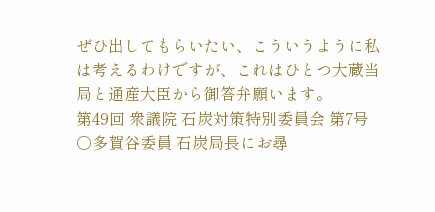ぜひ出してもらいたい、こういうように私は考えるわけですが、これはひとつ大蔵当局と通産大臣から御答弁願います。
第49回 衆議院 石炭対策特別委員会 第7号
○多賀谷委員 石炭局長にお尋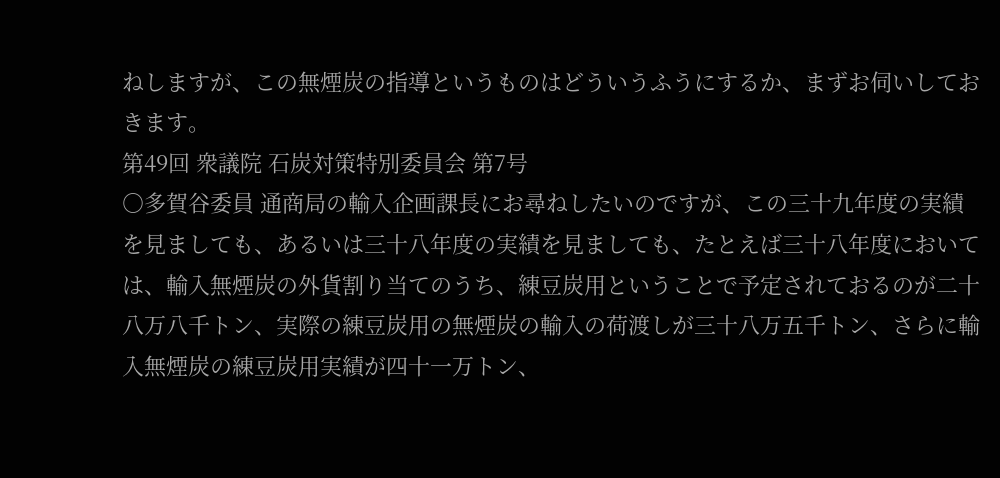ねしますが、この無煙炭の指導というものはどういうふうにするか、まずお伺いしておきます。
第49回 衆議院 石炭対策特別委員会 第7号
○多賀谷委員 通商局の輸入企画課長にお尋ねしたいのですが、この三十九年度の実績を見ましても、あるいは三十八年度の実績を見ましても、たとえば三十八年度においては、輸入無煙炭の外貨割り当てのうち、練豆炭用ということで予定されておるのが二十八万八千トン、実際の練豆炭用の無煙炭の輸入の荷渡しが三十八万五千トン、さらに輸入無煙炭の練豆炭用実績が四十一万トン、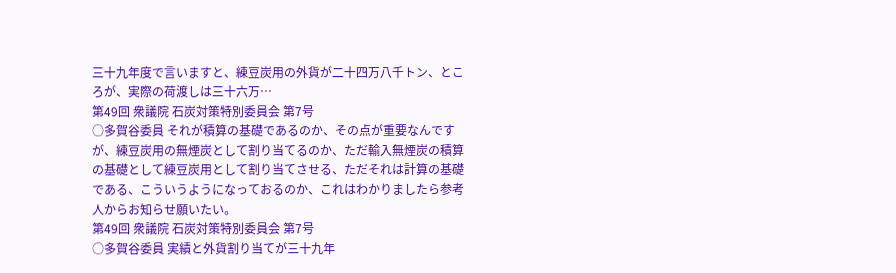三十九年度で言いますと、練豆炭用の外貨が二十四万八千トン、ところが、実際の荷渡しは三十六万…
第49回 衆議院 石炭対策特別委員会 第7号
○多賀谷委員 それが積算の基礎であるのか、その点が重要なんですが、練豆炭用の無煙炭として割り当てるのか、ただ輸入無煙炭の積算の基礎として練豆炭用として割り当てさせる、ただそれは計算の基礎である、こういうようになっておるのか、これはわかりましたら参考人からお知らせ願いたい。
第49回 衆議院 石炭対策特別委員会 第7号
○多賀谷委員 実績と外貨割り当てが三十九年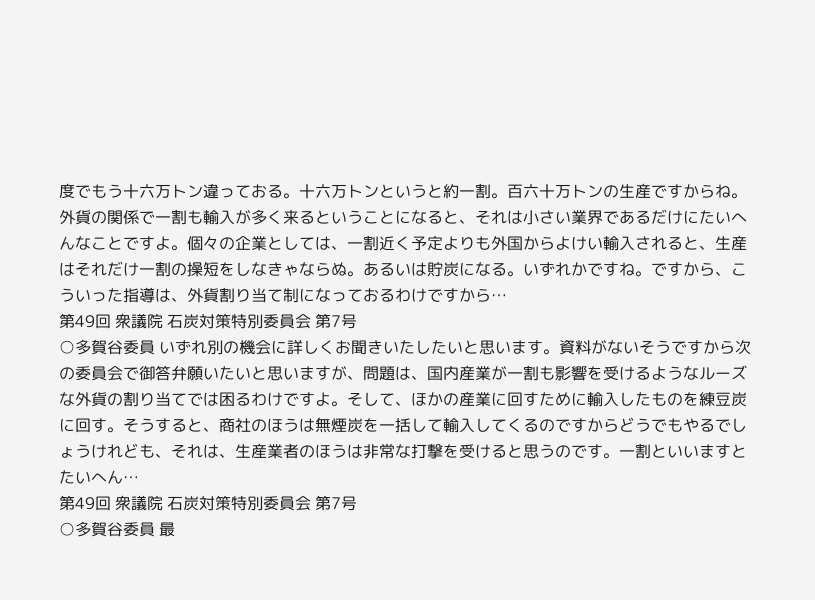度でもう十六万トン違っておる。十六万トンというと約一割。百六十万トンの生産ですからね。外貨の関係で一割も輸入が多く来るということになると、それは小さい業界であるだけにたいへんなことですよ。個々の企業としては、一割近く予定よりも外国からよけい輸入されると、生産はそれだけ一割の操短をしなきゃならぬ。あるいは貯炭になる。いずれかですね。ですから、こういった指導は、外貨割り当て制になっておるわけですから…
第49回 衆議院 石炭対策特別委員会 第7号
○多賀谷委員 いずれ別の機会に詳しくお聞きいたしたいと思います。資料がないそうですから次の委員会で御答弁願いたいと思いますが、問題は、国内産業が一割も影響を受けるようなルーズな外貨の割り当てでは困るわけですよ。そして、ほかの産業に回すために輸入したものを練豆炭に回す。そうすると、商社のほうは無煙炭を一括して輸入してくるのですからどうでもやるでしょうけれども、それは、生産業者のほうは非常な打撃を受けると思うのです。一割といいますとたいへん…
第49回 衆議院 石炭対策特別委員会 第7号
○多賀谷委員 最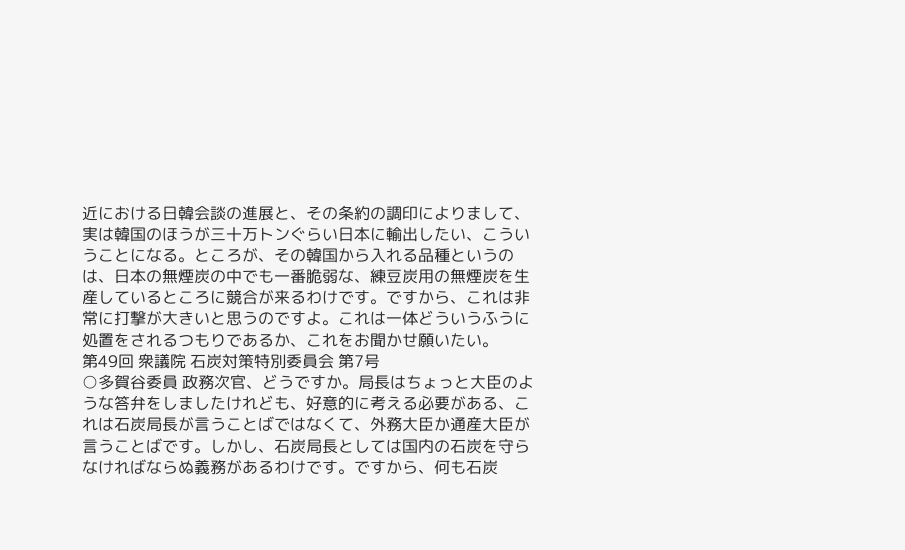近における日韓会談の進展と、その条約の調印によりまして、実は韓国のほうが三十万トンぐらい日本に輸出したい、こういうことになる。ところが、その韓国から入れる品種というのは、日本の無煙炭の中でも一番脆弱な、練豆炭用の無煙炭を生産しているところに競合が来るわけです。ですから、これは非常に打撃が大きいと思うのですよ。これは一体どういうふうに処置をされるつもりであるか、これをお聞かせ願いたい。
第49回 衆議院 石炭対策特別委員会 第7号
○多賀谷委員 政務次官、どうですか。局長はちょっと大臣のような答弁をしましたけれども、好意的に考える必要がある、これは石炭局長が言うことばではなくて、外務大臣か通産大臣が言うことばです。しかし、石炭局長としては国内の石炭を守らなければならぬ義務があるわけです。ですから、何も石炭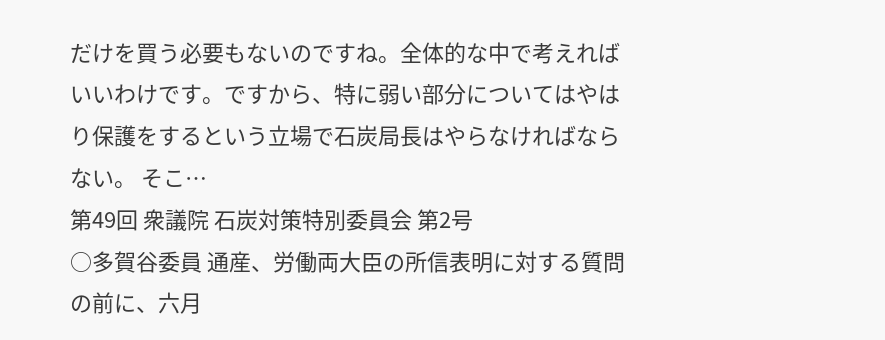だけを買う必要もないのですね。全体的な中で考えればいいわけです。ですから、特に弱い部分についてはやはり保護をするという立場で石炭局長はやらなければならない。 そこ…
第49回 衆議院 石炭対策特別委員会 第2号
○多賀谷委員 通産、労働両大臣の所信表明に対する質問の前に、六月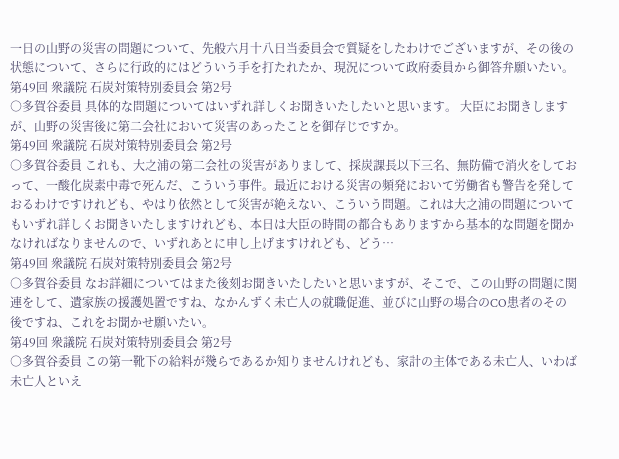一日の山野の災害の問題について、先般六月十八日当委員会で質疑をしたわけでございますが、その後の状態について、さらに行政的にはどういう手を打たれたか、現況について政府委員から御答弁願いたい。
第49回 衆議院 石炭対策特別委員会 第2号
○多賀谷委員 具体的な問題についてはいずれ詳しくお聞きいたしたいと思います。 大臣にお聞きしますが、山野の災害後に第二会社において災害のあったことを御存じですか。
第49回 衆議院 石炭対策特別委員会 第2号
○多賀谷委員 これも、大之浦の第二会社の災害がありまして、採炭課長以下三名、無防備で消火をしておって、一酸化炭素中毒で死んだ、こういう事件。最近における災害の頻発において労働省も警告を発しておるわけですけれども、やはり依然として災害が絶えない、こういう問題。これは大之浦の問題についてもいずれ詳しくお聞きいたしますけれども、本日は大臣の時間の都合もありますから基本的な問題を聞かなければなりませんので、いずれあとに申し上げますけれども、どう…
第49回 衆議院 石炭対策特別委員会 第2号
○多賀谷委員 なお詳細についてはまた後刻お聞きいたしたいと思いますが、そこで、この山野の問題に関連をして、遺家族の援護処置ですね、なかんずく未亡人の就職促進、並びに山野の場合のCO患者のその後ですね、これをお聞かせ願いたい。
第49回 衆議院 石炭対策特別委員会 第2号
○多賀谷委員 この第一靴下の給料が幾らであるか知りませんけれども、家計の主体である未亡人、いわば未亡人といえ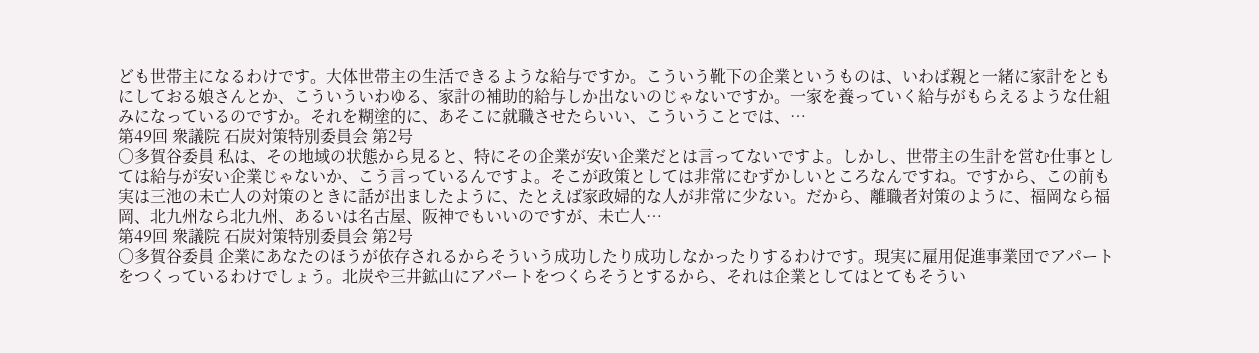ども世帯主になるわけです。大体世帯主の生活できるような給与ですか。こういう靴下の企業というものは、いわば親と一緒に家計をともにしておる娘さんとか、こういういわゆる、家計の補助的給与しか出ないのじゃないですか。一家を養っていく給与がもらえるような仕組みになっているのですか。それを糊塗的に、あそこに就職させたらいい、こういうことでは、…
第49回 衆議院 石炭対策特別委員会 第2号
○多賀谷委員 私は、その地域の状態から見ると、特にその企業が安い企業だとは言ってないですよ。しかし、世帯主の生計を営む仕事としては給与が安い企業じゃないか、こう言っているんですよ。そこが政策としては非常にむずかしいところなんですね。ですから、この前も実は三池の未亡人の対策のときに話が出ましたように、たとえば家政婦的な人が非常に少ない。だから、離職者対策のように、福岡なら福岡、北九州なら北九州、あるいは名古屋、阪神でもいいのですが、未亡人…
第49回 衆議院 石炭対策特別委員会 第2号
○多賀谷委員 企業にあなたのほうが依存されるからそういう成功したり成功しなかったりするわけです。現実に雇用促進事業団でアパートをつくっているわけでしょう。北炭や三井鉱山にアパートをつくらそうとするから、それは企業としてはとてもそうい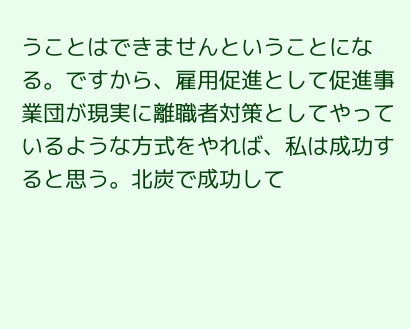うことはできませんということになる。ですから、雇用促進として促進事業団が現実に離職者対策としてやっているような方式をやれば、私は成功すると思う。北炭で成功して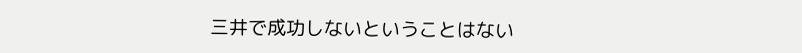三井で成功しないということはない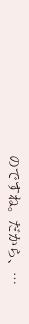のですね。だから、…